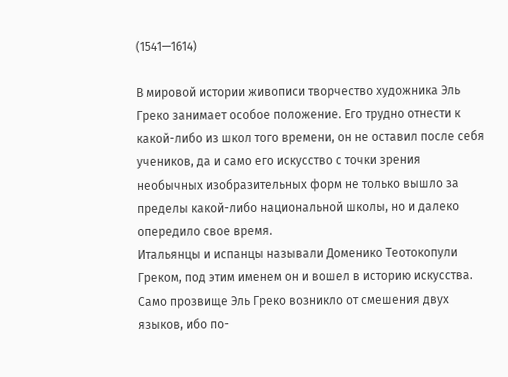(1541—1614)

В мировой истории живописи творчество художника Эль Греко занимает особое положение. Его трудно отнести к какой-либо из школ того времени, он не оставил после себя учеников, да и само его искусство с точки зрения необычных изобразительных форм не только вышло за пределы какой-либо национальной школы, но и далеко опередило свое время.
Итальянцы и испанцы называли Доменико Теотокопули Греком, под этим именем он и вошел в историю искусства. Само прозвище Эль Греко возникло от смешения двух языков, ибо по-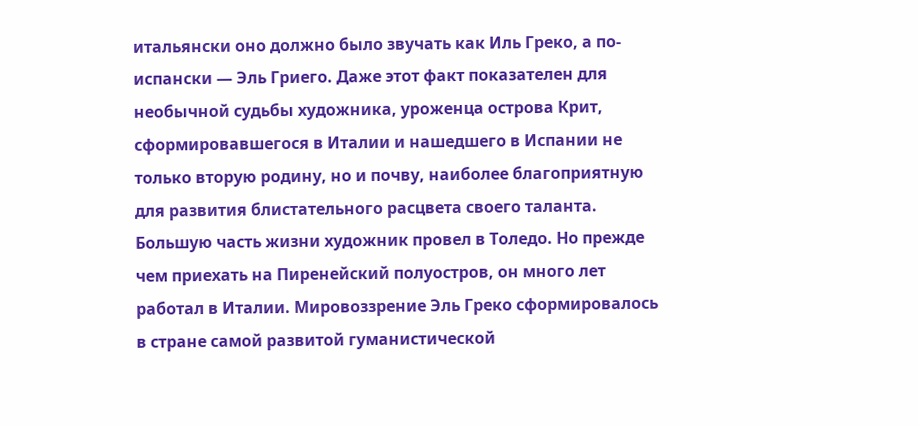итальянски оно должно было звучать как Иль Греко, а по-испански — Эль Гриего. Даже этот факт показателен для необычной судьбы художника, уроженца острова Крит, сформировавшегося в Италии и нашедшего в Испании не только вторую родину, но и почву, наиболее благоприятную для развития блистательного расцвета своего таланта.
Большую часть жизни художник провел в Толедо. Но прежде чем приехать на Пиренейский полуостров, он много лет работал в Италии. Мировоззрение Эль Греко сформировалось в стране самой развитой гуманистической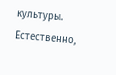культуры. Естественно,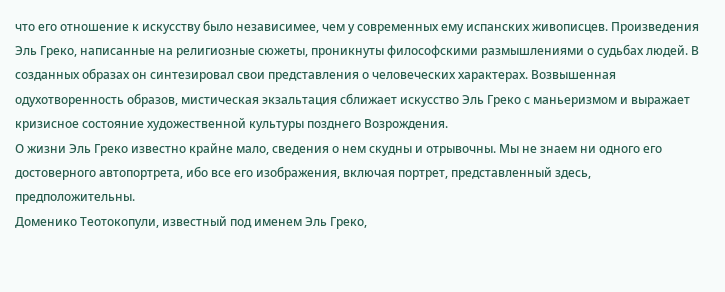что его отношение к искусству было независимее, чем у современных ему испанских живописцев. Произведения Эль Греко, написанные на религиозные сюжеты, проникнуты философскими размышлениями о судьбах людей. В созданных образах он синтезировал свои представления о человеческих характерах. Возвышенная одухотворенность образов, мистическая экзальтация сближает искусство Эль Греко с маньеризмом и выражает кризисное состояние художественной культуры позднего Возрождения.
О жизни Эль Греко известно крайне мало, сведения о нем скудны и отрывочны. Мы не знаем ни одного его достоверного автопортрета, ибо все его изображения, включая портрет, представленный здесь, предположительны.
Доменико Теотокопули, известный под именем Эль Греко,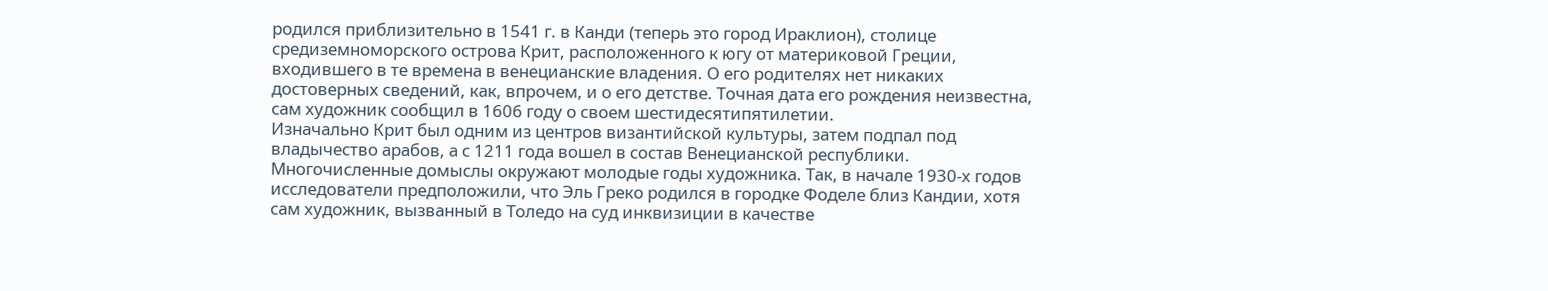родился приблизительно в 1541 г. в Канди (теперь это город Ираклион), столице средиземноморского острова Крит, расположенного к югу от материковой Греции, входившего в те времена в венецианские владения. О его родителях нет никаких достоверных сведений, как, впрочем, и о его детстве. Точная дата его рождения неизвестна, сам художник сообщил в 1606 году о своем шестидесятипятилетии.
Изначально Крит был одним из центров византийской культуры, затем подпал под владычество арабов, а с 1211 года вошел в состав Венецианской республики.
Многочисленные домыслы окружают молодые годы художника. Так, в начале 1930-х годов исследователи предположили, что Эль Греко родился в городке Фоделе близ Кандии, хотя сам художник, вызванный в Толедо на суд инквизиции в качестве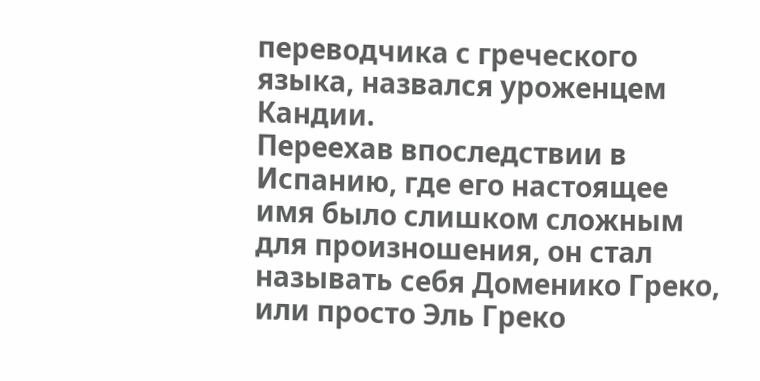переводчика с греческого языка, назвался уроженцем Кандии.
Переехав впоследствии в Испанию, где его настоящее имя было слишком сложным для произношения, он стал называть себя Доменико Греко, или просто Эль Греко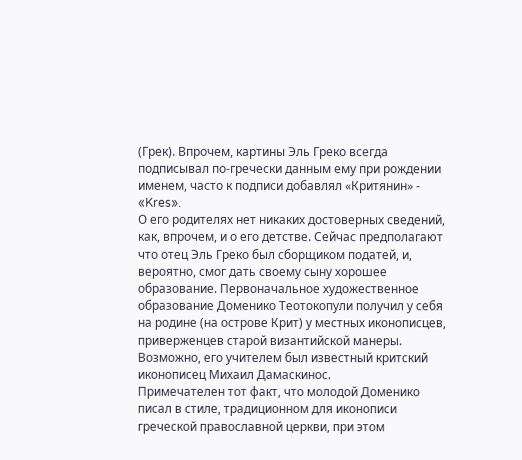(Грек). Впрочем, картины Эль Греко всегда подписывал по-гречески данным ему при рождении именем, часто к подписи добавлял «Критянин» - «Kres».
О его родителях нет никаких достоверных сведений, как, впрочем, и о его детстве. Сейчас предполагают что отец Эль Греко был сборщиком податей, и, вероятно, смог дать своему сыну хорошее образование. Первоначальное художественное образование Доменико Теотокопули получил у себя на родине (на острове Крит) у местных иконописцев, приверженцев старой византийской манеры. Возможно, его учителем был известный критский иконописец Михаил Дамаскинос.
Примечателен тот факт, что молодой Доменико писал в стиле, традиционном для иконописи греческой православной церкви, при этом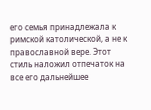его семья принадлежала к римской католической, а не к православной вере. Этот стиль наложил отпечаток на все его дальнейшее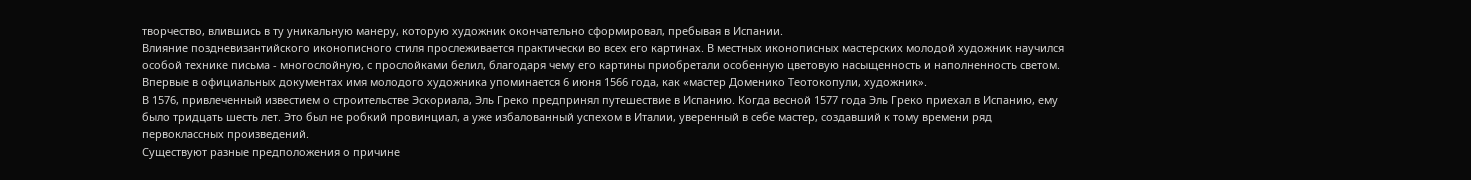творчество, влившись в ту уникальную манеру, которую художник окончательно сформировал, пребывая в Испании.
Влияние поздневизантийского иконописного стиля прослеживается практически во всех его картинах. В местных иконописных мастерских молодой художник научился особой технике письма - многослойную, с прослойками белил, благодаря чему его картины приобретали особенную цветовую насыщенность и наполненность светом.
Впервые в официальных документах имя молодого художника упоминается 6 июня 1566 года, как «мастер Доменико Теотокопули, художник».
В 1576, привлеченный известием о строительстве Эскориала, Эль Греко предпринял путешествие в Испанию. Когда весной 1577 года Эль Греко приехал в Испанию, ему было тридцать шесть лет. Это был не робкий провинциал, а уже избалованный успехом в Италии, уверенный в себе мастер, создавший к тому времени ряд первоклассных произведений.
Существуют разные предположения о причине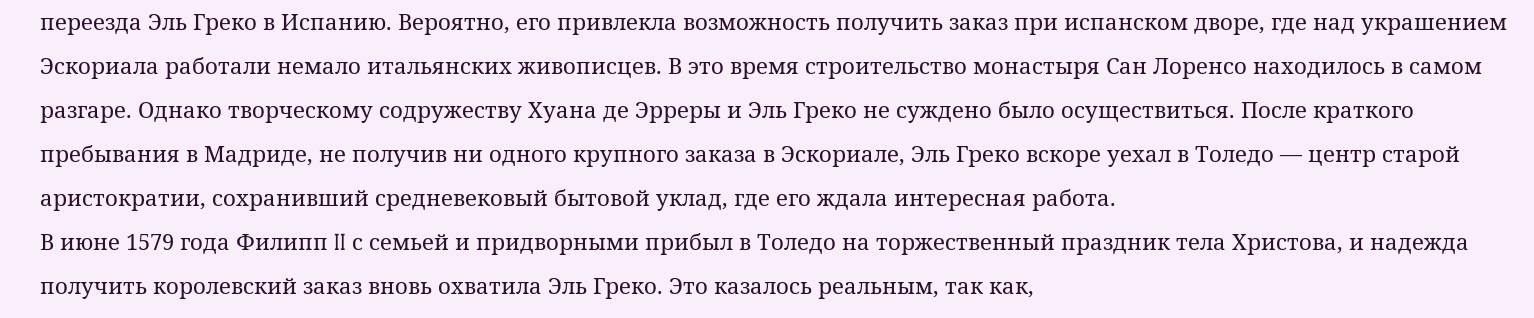переезда Эль Греко в Испанию. Вероятно, его привлекла возможность получить заказ при испанском дворе, где над украшением Эскориала работали немало итальянских живописцев. В это время строительство монастыря Сан Лоренсо находилось в самом разгаре. Однако творческому содружеству Хуана де Эрреры и Эль Греко не суждено было осуществиться. После краткого пребывания в Мадриде, не получив ни одного крупного заказа в Эскориале, Эль Греко вскоре уехал в Толедо — центр старой аристократии, сохранивший средневековый бытовой уклад, где его ждала интересная работа.
В июне 1579 года Филипп II с семьей и придворными прибыл в Толедо на торжественный праздник тела Христова, и надежда получить королевский заказ вновь охватила Эль Греко. Это казалось реальным, так как,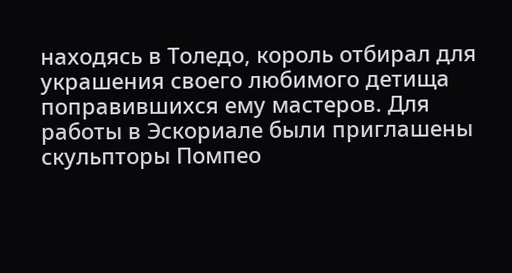находясь в Толедо, король отбирал для украшения своего любимого детища поправившихся ему мастеров. Для работы в Эскориале были приглашены скульпторы Помпео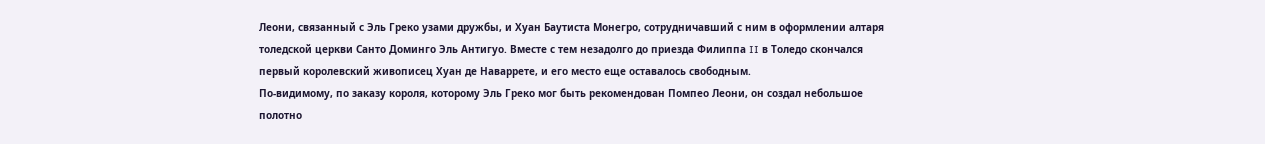Леони, связанный с Эль Греко узами дружбы, и Хуан Баутиста Монегро, сотрудничавший с ним в оформлении алтаря толедской церкви Санто Доминго Эль Антигуо. Вместе с тем незадолго до приезда Филиппа II в Толедо скончался первый королевский живописец Хуан де Наваррете, и его место еще оставалось свободным.
По-видимому, по заказу короля, которому Эль Греко мог быть рекомендован Помпео Леони, он создал небольшое полотно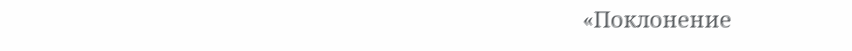«Поклонение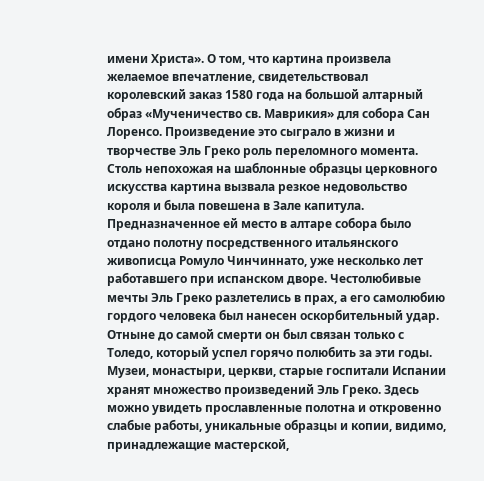имени Христа». О том, что картина произвела желаемое впечатление, свидетельствовал королевский заказ 1580 года на большой алтарный образ «Мученичество св. Маврикия» для собора Сан Лоренсо. Произведение это сыграло в жизни и творчестве Эль Греко роль переломного момента. Столь непохожая на шаблонные образцы церковного искусства картина вызвала резкое недовольство короля и была повешена в Зале капитула. Предназначенное ей место в алтаре собора было отдано полотну посредственного итальянского живописца Ромуло Чинчиннато, уже несколько лет работавшего при испанском дворе. Честолюбивые мечты Эль Греко разлетелись в прах, а его самолюбию гордого человека был нанесен оскорбительный удар. Отныне до самой смерти он был связан только с Толедо, который успел горячо полюбить за эти годы. Музеи, монастыри, церкви, старые госпитали Испании хранят множество произведений Эль Греко. Здесь можно увидеть прославленные полотна и откровенно слабые работы, уникальные образцы и копии, видимо, принадлежащие мастерской,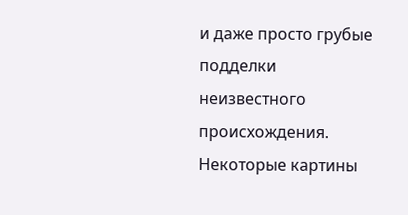и даже просто грубые подделки неизвестного происхождения. Некоторые картины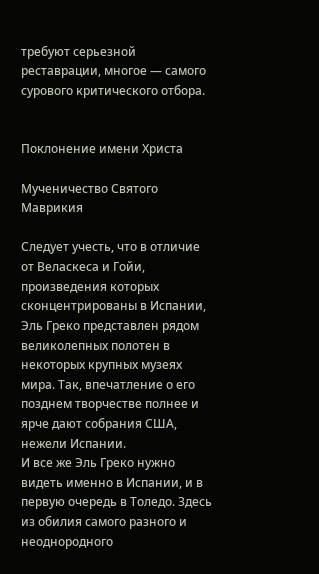требуют серьезной реставрации, многое — самого сурового критического отбора.


Поклонение имени Христа

Мученичество Святого Маврикия

Следует учесть, что в отличие от Веласкеса и Гойи, произведения которых сконцентрированы в Испании, Эль Греко представлен рядом великолепных полотен в некоторых крупных музеях мира. Так, впечатление о его позднем творчестве полнее и ярче дают собрания США, нежели Испании.
И все же Эль Греко нужно видеть именно в Испании, и в первую очередь в Толедо. Здесь из обилия самого разного и неоднородного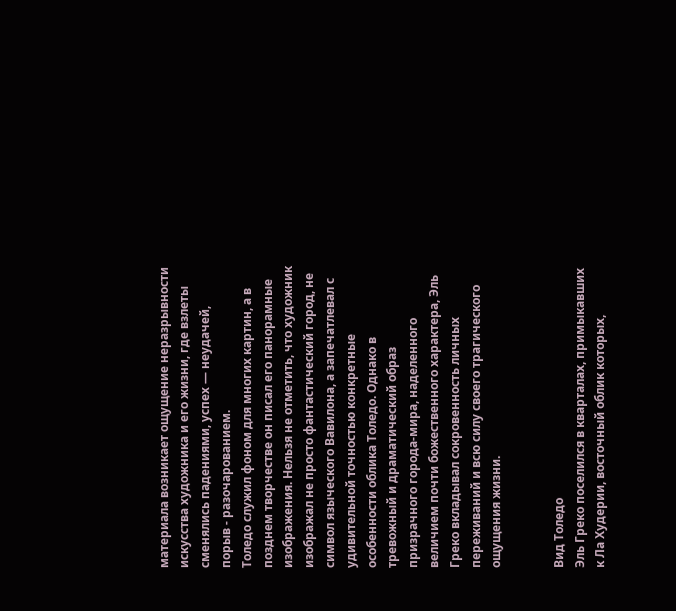материала возникает ощущение неразрывности искусства художника и его жизни, где взлеты сменялись падениями, успех — неудачей, порыв - разочарованием.
Толедо служил фоном для многих картин, а в позднем творчестве он писал его панорамные изображения. Нельзя не отметить, что художник изображал не просто фантастический город, не символ языческого Вавилона, а запечатлевал с удивительной точностью конкретные особенности облика Толедо. Однако в тревожный и драматический образ призрачного города-мира, наделенного величием почти божественного характера, Эль Греко вкладывал сокровенность личных переживаний и всю силу своего трагического ощущения жизни.


Вид Толедо
Эль Греко поселился в кварталах, примыкавших к Ла Худерии, восточный облик которых,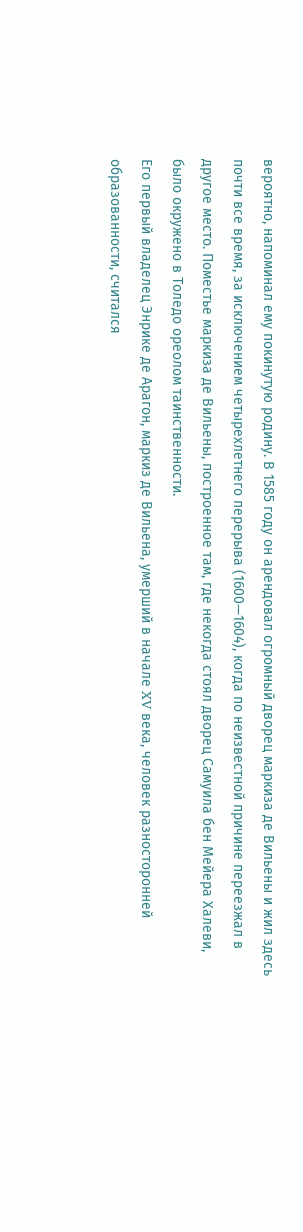вероятно, напоминал ему покинутую родину. В 1585 году он арендовал огромный дворец маркиза де Вильены и жил здесь почти все время, за исключением четырехлетнего перерыва (1600—1604), когда по неизвестной причине переезжал в другое место. Поместье маркиза де Вильены, построенное там, где некогда стоял дворец Самуила бен Мейера Халеви, было окружено в Толедо ореолом таинственности.
Его первый владелец Энрике де Арагон, маркиз де Вильена, умерший в начале XV века, человек разносторонней образованности, считался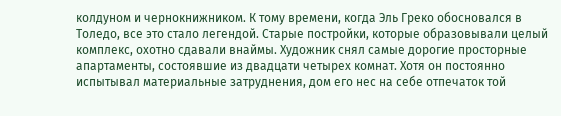колдуном и чернокнижником. К тому времени, когда Эль Греко обосновался в Толедо, все это стало легендой. Старые постройки, которые образовывали целый комплекс, охотно сдавали внаймы. Художник снял самые дорогие просторные апартаменты, состоявшие из двадцати четырех комнат. Хотя он постоянно испытывал материальные затруднения, дом его нес на себе отпечаток той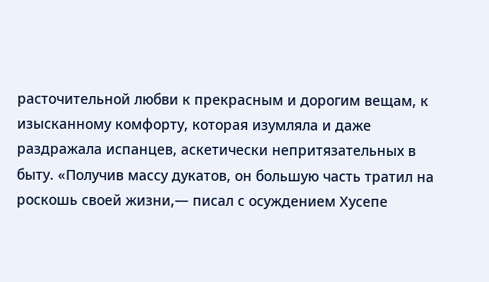расточительной любви к прекрасным и дорогим вещам, к изысканному комфорту, которая изумляла и даже раздражала испанцев, аскетически непритязательных в быту. «Получив массу дукатов, он большую часть тратил на роскошь своей жизни,— писал с осуждением Хусепе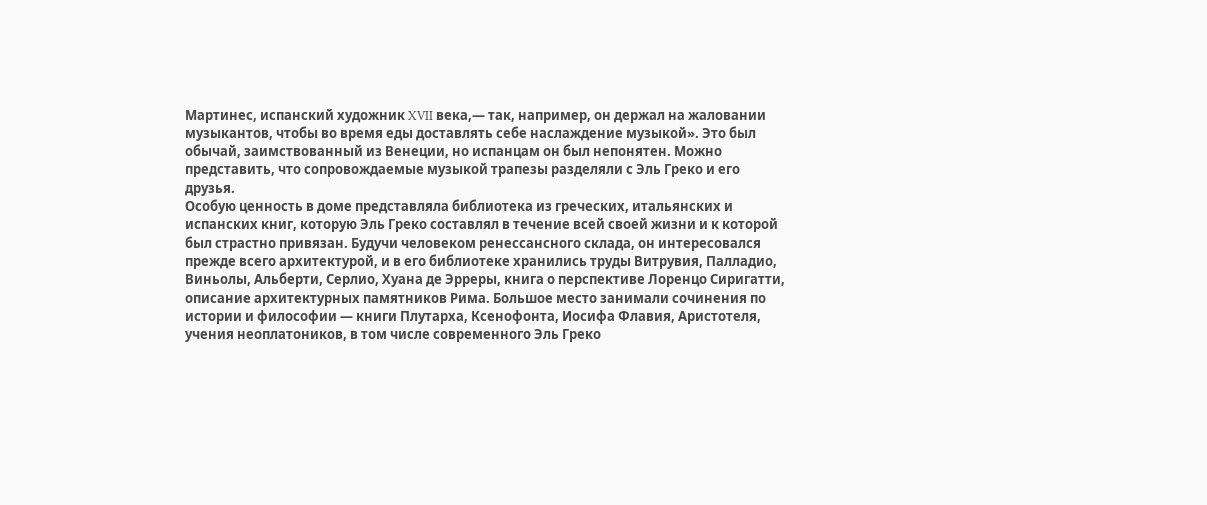Мартинес, испанский художник XVII века,— так, например, он держал на жаловании музыкантов, чтобы во время еды доставлять себе наслаждение музыкой». Это был обычай, заимствованный из Венеции, но испанцам он был непонятен. Можно представить, что сопровождаемые музыкой трапезы разделяли с Эль Греко и его друзья.
Особую ценность в доме представляла библиотека из греческих, итальянских и испанских книг, которую Эль Греко составлял в течение всей своей жизни и к которой был страстно привязан. Будучи человеком ренессансного склада, он интересовался прежде всего архитектурой, и в его библиотеке хранились труды Витрувия, Палладио, Виньолы, Альберти, Серлио, Хуана де Эрреры, книга о перспективе Лоренцо Сиригатти, описание архитектурных памятников Рима. Большое место занимали сочинения по истории и философии — книги Плутарха, Ксенофонта, Иосифа Флавия, Аристотеля, учения неоплатоников, в том числе современного Эль Греко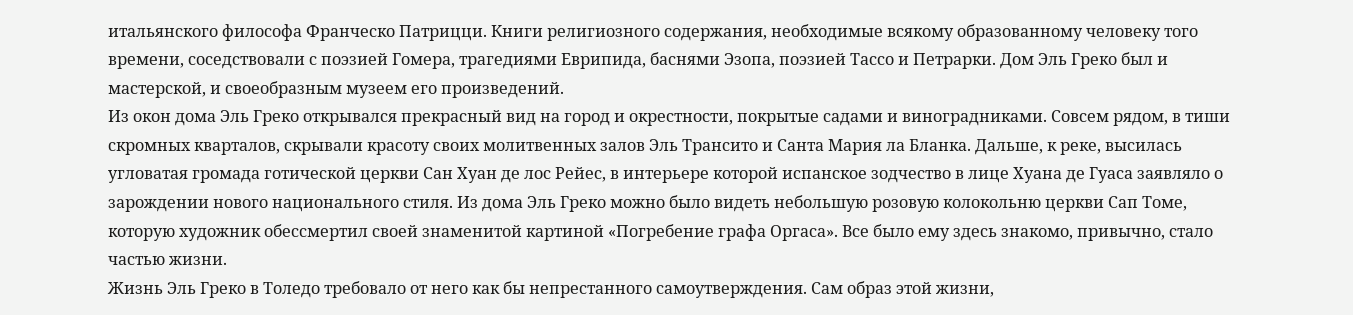итальянского философа Франческо Патрицци. Книги религиозного содержания, необходимые всякому образованному человеку того времени, соседствовали с поэзией Гомера, трагедиями Еврипида, баснями Эзопа, поэзией Тассо и Петрарки. Дом Эль Греко был и мастерской, и своеобразным музеем его произведений.
Из окон дома Эль Греко открывался прекрасный вид на город и окрестности, покрытые садами и виноградниками. Совсем рядом, в тиши скромных кварталов, скрывали красоту своих молитвенных залов Эль Трансито и Санта Мария ла Бланка. Дальше, к реке, высилась угловатая громада готической церкви Сан Хуан де лос Рейес, в интерьере которой испанское зодчество в лице Хуана де Гуаса заявляло о зарождении нового национального стиля. Из дома Эль Греко можно было видеть небольшую розовую колокольню церкви Сап Томе, которую художник обессмертил своей знаменитой картиной «Погребение графа Оргаса». Все было ему здесь знакомо, привычно, стало частью жизни.
Жизнь Эль Греко в Толедо требовало от него как бы непрестанного самоутверждения. Сам образ этой жизни,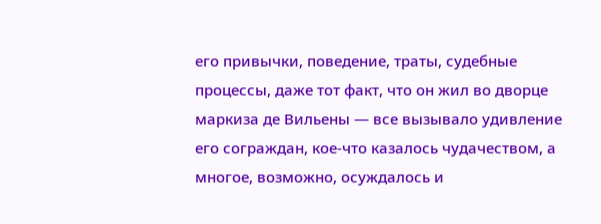его привычки, поведение, траты, судебные процессы, даже тот факт, что он жил во дворце маркиза де Вильены — все вызывало удивление его сограждан, кое-что казалось чудачеством, а многое, возможно, осуждалось и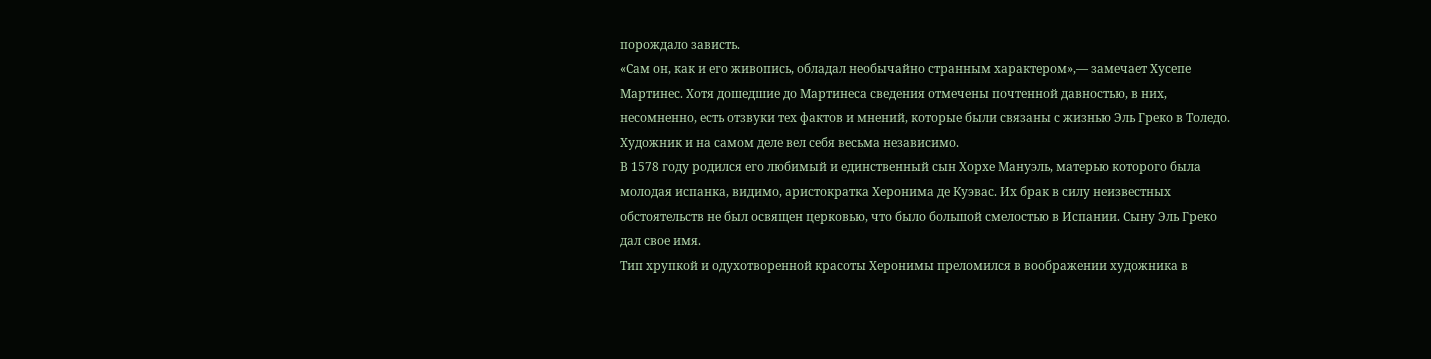порождало зависть.
«Сам он, как и его живопись, обладал необычайно странным характером»,— замечает Хусепе Мартинес. Хотя дошедшие до Мартинеса сведения отмечены почтенной давностью, в них, несомненно, есть отзвуки тех фактов и мнений, которые были связаны с жизнью Эль Греко в Толедо. Художник и на самом деле вел себя весьма независимо.
В 1578 году родился его любимый и единственный сын Хорхе Мануэль, матерью которого была молодая испанка, видимо, аристократка Херонима де Куэвас. Их брак в силу неизвестных обстоятельств не был освящен церковью, что было большой смелостью в Испании. Сыну Эль Греко дал свое имя.
Тип хрупкой и одухотворенной красоты Херонимы преломился в воображении художника в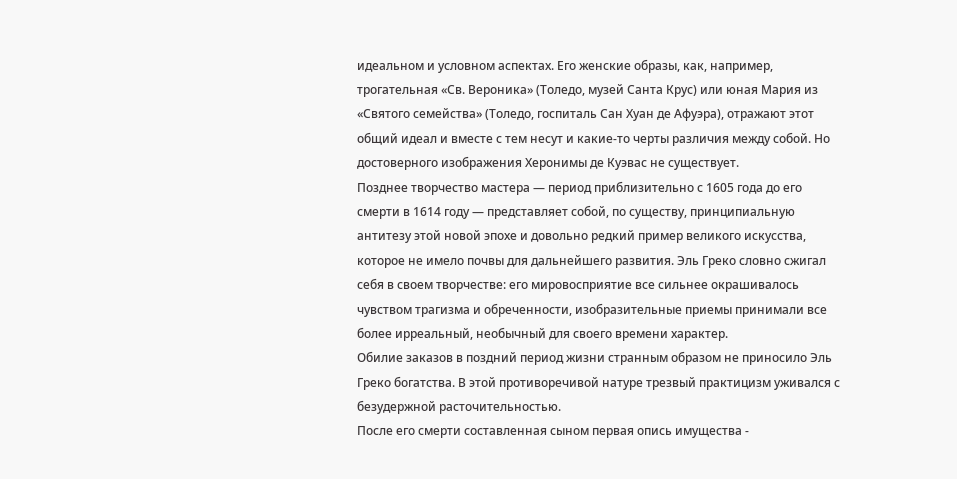идеальном и условном аспектах. Его женские образы, как, например, трогательная «Св. Вероника» (Толедо, музей Санта Крус) или юная Мария из «Святого семейства» (Толедо, госпиталь Сан Хуан де Афуэра), отражают этот общий идеал и вместе с тем несут и какие-то черты различия между собой. Но достоверного изображения Херонимы де Куэвас не существует.
Позднее творчество мастера — период приблизительно с 1605 года до его смерти в 1614 году — представляет собой, по существу, принципиальную антитезу этой новой эпохе и довольно редкий пример великого искусства, которое не имело почвы для дальнейшего развития. Эль Греко словно сжигал себя в своем творчестве: его мировосприятие все сильнее окрашивалось чувством трагизма и обреченности, изобразительные приемы принимали все более ирреальный, необычный для своего времени характер.
Обилие заказов в поздний период жизни странным образом не приносило Эль Греко богатства. В этой противоречивой натуре трезвый практицизм уживался с безудержной расточительностью.
После его смерти составленная сыном первая опись имущества -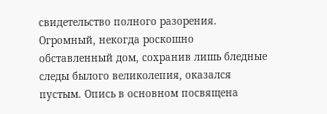свидетельство полного разорения. Огромный, некогда роскошно обставленный дом, сохранив лишь бледные следы былого великолепия, оказался пустым. Опись в основном посвящена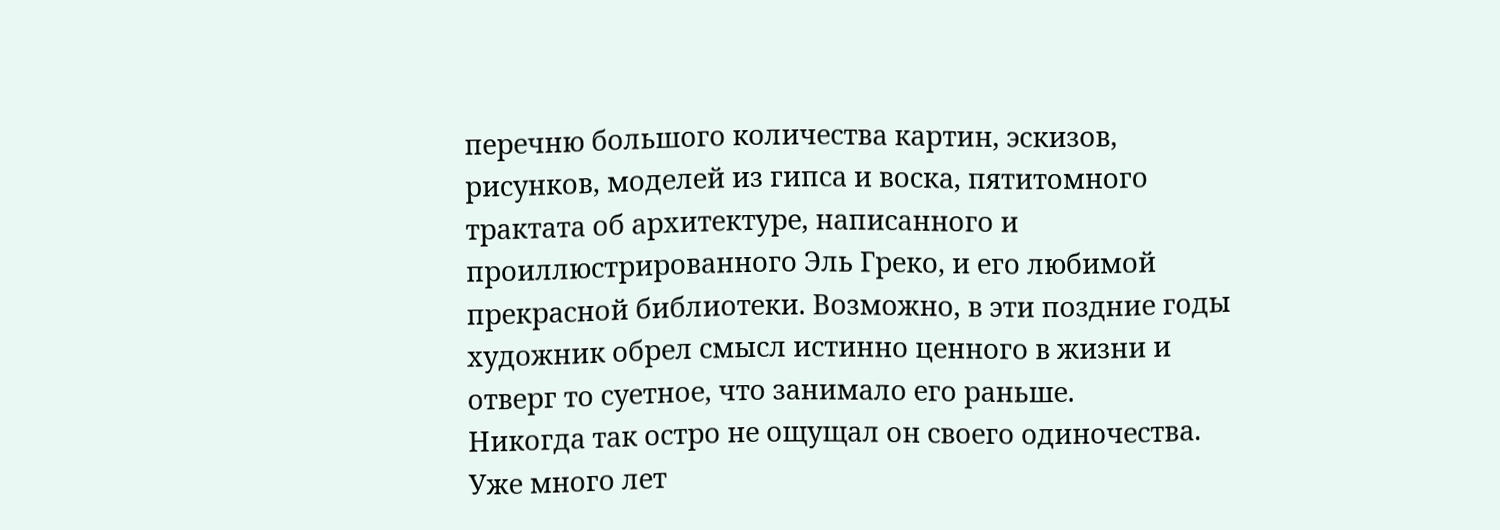перечню большого количества картин, эскизов, рисунков, моделей из гипса и воска, пятитомного трактата об архитектуре, написанного и проиллюстрированного Эль Греко, и его любимой прекрасной библиотеки. Возможно, в эти поздние годы художник обрел смысл истинно ценного в жизни и отверг то суетное, что занимало его раньше.
Никогда так остро не ощущал он своего одиночества. Уже много лет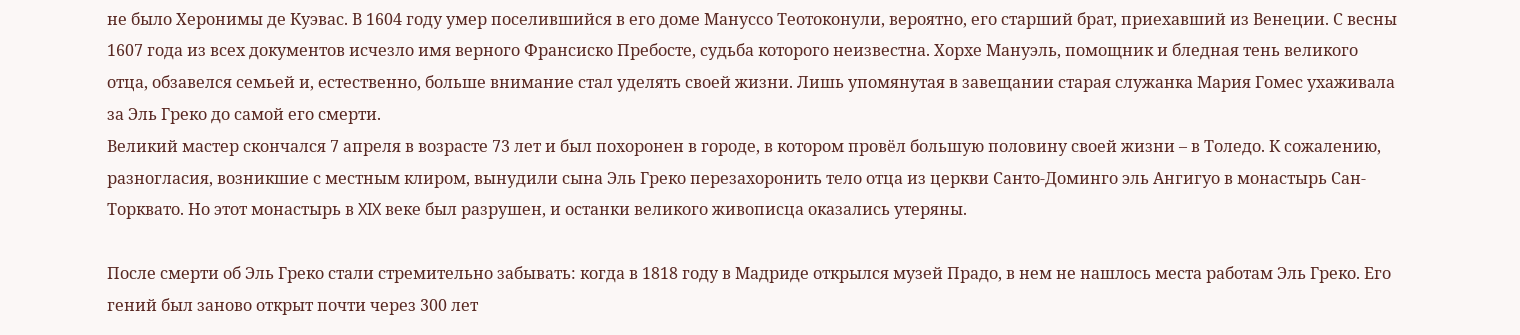не было Херонимы де Куэвас. В 1604 году умер поселившийся в его доме Мануссо Теотоконули, вероятно, его старший брат, приехавший из Венеции. С весны 1607 года из всех документов исчезло имя верного Франсиско Пребосте, судьба которого неизвестна. Хорхе Мануэль, помощник и бледная тень великого отца, обзавелся семьей и, естественно, больше внимание стал уделять своей жизни. Лишь упомянутая в завещании старая служанка Мария Гомес ухаживала за Эль Греко до самой его смерти.
Великий мастер скончался 7 апреля в возрасте 73 лет и был похоронен в городе, в котором провёл большую половину своей жизни – в Толедо. К сожалению, разногласия, возникшие с местным клиром, вынудили сына Эль Греко перезахоронить тело отца из церкви Санто-Доминго эль Ангигуо в монастырь Сан-Торквато. Но этот монастырь в XIX веке был разрушен, и останки великого живописца оказались утеряны.

После смерти об Эль Греко стали стремительно забывать: когда в 1818 году в Мадриде открылся музей Прадо, в нем не нашлось места работам Эль Греко. Его гений был заново открыт почти через 300 лет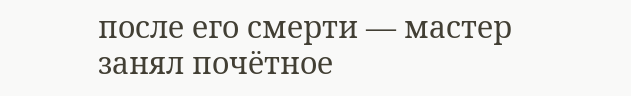после его смерти — мастер занял почётное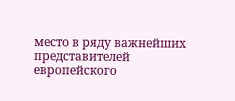место в ряду важнейших представителей европейского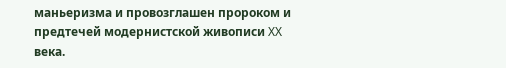маньеризма и провозглашен пророком и предтечей модернистской живописи XX века.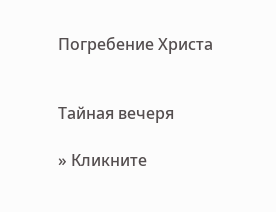Погребение Христа


Тайная вечеря

» Кликните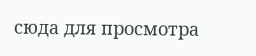сюда для просмотра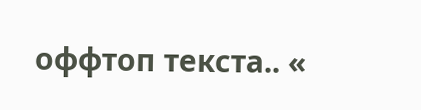оффтоп текста.. «